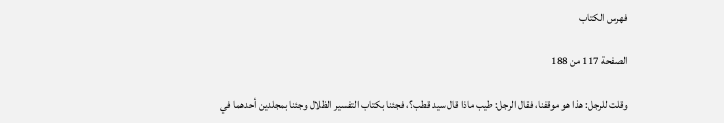فهرس الكتاب

الصفحة 117 من 188

وقلت للرجل: هذا هو موقفنا، فقال الرجل: طيب ماذا قال سيد قطب؟، فجئنا بكتاب التفسير الظلال وجئنا بمجلدين أحدهما في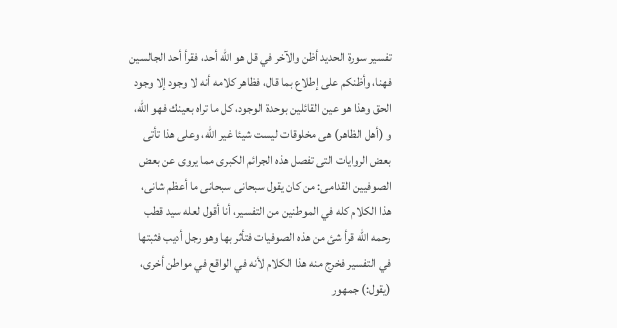تفسير سورة الحديد أظن والآخر في قل هو الله أحد، فقرأ أحد الجالسين فهنا، وأظنكم على إطلاع بما قال، فظاهر كلامه أنه لا وجود إلا وجود الحق وهذا هو عين القائلين بوحدة الوجود، كل ما تراه بعينك فهو الله، و (أهل الظاهر) هى مخلوقات ليست شيئا غير الله، وعلى هذا تأتى بعض الروايات التى تفصل هذه الجرائم الكبرى مما يروى عن بعض الصوفيين القدامى: من كان يقول سبحانى سبحانى ما أعظم شانى، هذا الكلام كله في الموطنين من التفسير، أنا أقول لعله سيد قطب رحمه الله قرأ شئ من هذه الصوفيات فتأثر بها وهو رجل أديب فثبتها في التفسير فخرج منه هذا الكلام لأنه في الواقع في مواطن أخرى، (يقول:) جمهور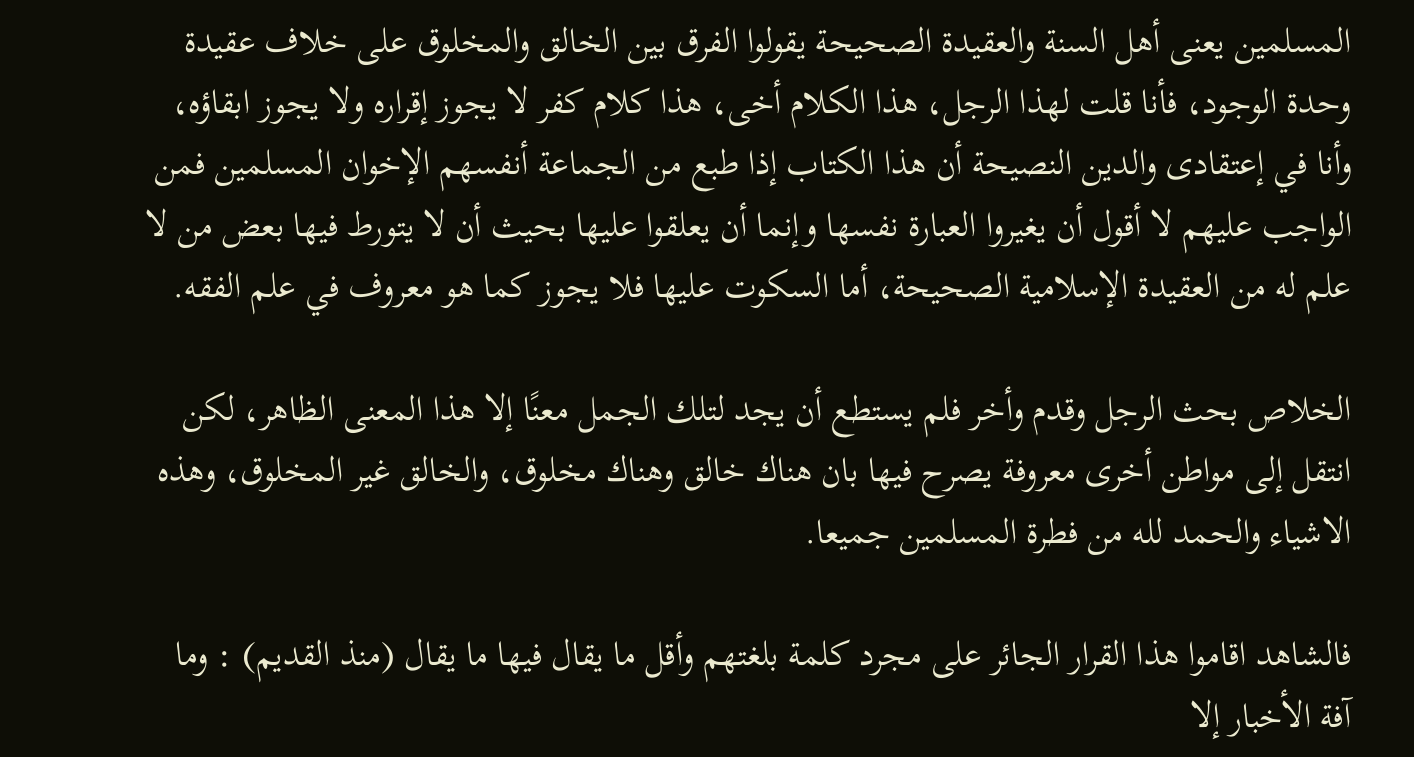المسلمين يعنى أهل السنة والعقيدة الصحيحة يقولوا الفرق بين الخالق والمخلوق على خلاف عقيدة وحدة الوجود، فأنا قلت لهذا الرجل، هذا الكلام أخى، هذا كلام كفر لا يجوز إقراره ولا يجوز ابقاؤه، وأنا في إعتقادى والدين النصيحة أن هذا الكتاب إذا طبع من الجماعة أنفسهم الإخوان المسلمين فمن الواجب عليهم لا أقول أن يغيروا العبارة نفسها وإنما أن يعلقوا عليها بحيث أن لا يتورط فيها بعض من لا علم له من العقيدة الإسلامية الصحيحة، أما السكوت عليها فلا يجوز كما هو معروف في علم الفقه.

الخلاص بحث الرجل وقدم وأخر فلم يستطع أن يجد لتلك الجمل معنًا إلا هذا المعنى الظاهر، لكن انتقل إلى مواطن أخرى معروفة يصرح فيها بان هناك خالق وهناك مخلوق، والخالق غير المخلوق، وهذه الاشياء والحمد لله من فطرة المسلمين جميعا.

فالشاهد اقاموا هذا القرار الجائر على مجرد كلمة بلغتهم وأقل ما يقال فيها ما يقال (منذ القديم) : وما آفة الأخبار إلا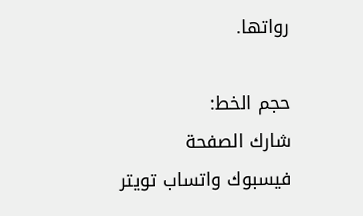رواتها.

حجم الخط:
شارك الصفحة
فيسبوك واتساب تويتر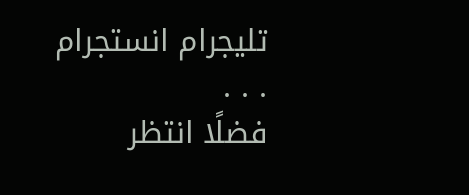تليجرام انستجرام
. . .
فضلًا انتظر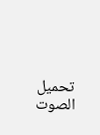تحميل الصوت